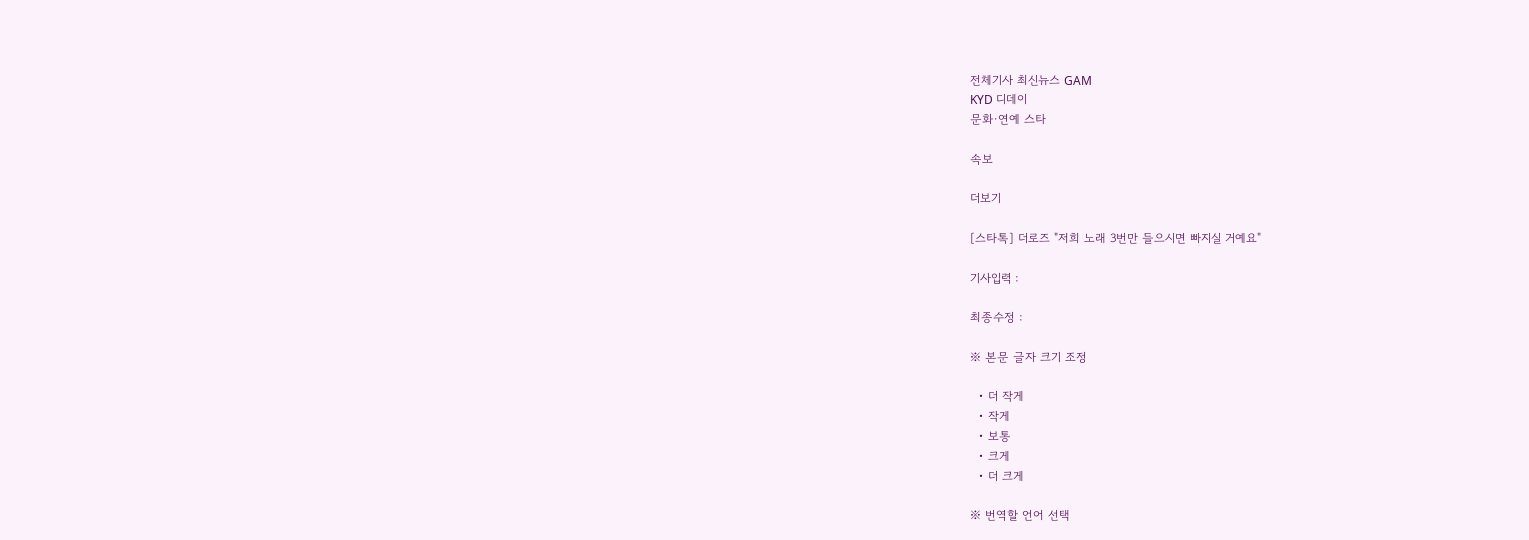전체기사 최신뉴스 GAM
KYD 디데이
문화·연예 스타

속보

더보기

[스타톡] 더로즈 "저희 노래 3번만 들으시면 빠지실 거예요"

기사입력 :

최종수정 :

※ 본문 글자 크기 조정

  • 더 작게
  • 작게
  • 보통
  • 크게
  • 더 크게

※ 번역할 언어 선택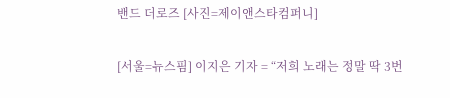밴드 더로즈 [사진=제이앤스타컴퍼니]

[서울=뉴스핌] 이지은 기자 = “저희 노래는 정말 딱 3번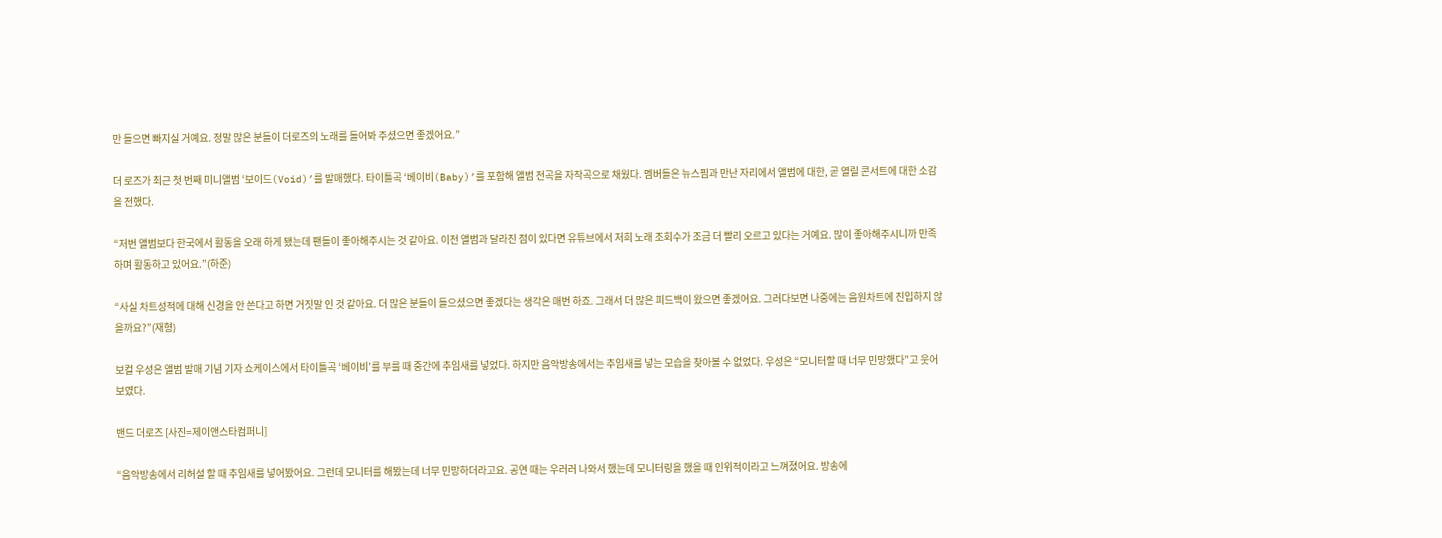만 들으면 빠지실 거예요. 정말 많은 분들이 더로즈의 노래를 들어봐 주셨으면 좋겠어요.”

더 로즈가 최근 첫 번째 미니앨범 ‘보이드(Void)’를 발매했다. 타이틀곡 ‘베이비(Baby)’를 포함해 앨범 전곡을 자작곡으로 채웠다. 멤버들은 뉴스핌과 만난 자리에서 앨범에 대한, 곧 열릴 콘서트에 대한 소감을 전했다.

“저번 앨범보다 한국에서 활동을 오래 하게 됐는데 팬들이 좋아해주시는 것 같아요. 이전 앨범과 달라진 점이 있다면 유튜브에서 저희 노래 조회수가 조금 더 빨리 오르고 있다는 거예요. 많이 좋아해주시니까 만족하며 활동하고 있어요.”(하준)

“사실 차트성적에 대해 신경을 안 쓴다고 하면 거짓말 인 것 같아요. 더 많은 분들이 들으셨으면 좋겠다는 생각은 매번 하죠. 그래서 더 많은 피드백이 왔으면 좋겠어요. 그러다보면 나중에는 음원차트에 진입하지 않을까요?”(재형)

보컬 우성은 앨범 발매 기념 기자 쇼케이스에서 타이틀곡 ‘베이비’를 부를 때 중간에 추임새를 넣었다. 하지만 음악방송에서는 추임새를 넣는 모습을 찾아볼 수 없었다. 우성은 “모니터할 때 너무 민망했다”고 웃어보였다.

밴드 더로즈 [사진=제이앤스타컴퍼니]

“음악방송에서 리허설 할 때 추임새를 넣어봤어요. 그런데 모니터를 해봤는데 너무 민망하더라고요. 공연 때는 우러러 나와서 했는데 모니터링을 했을 때 인위적이라고 느껴졌어요. 방송에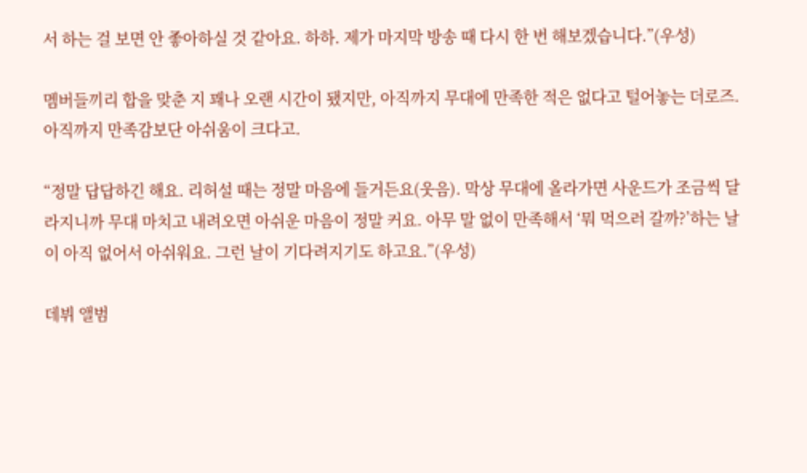서 하는 걸 보면 안 좋아하실 것 같아요. 하하. 제가 마지막 방송 때 다시 한 번 해보겠습니다.”(우성)

멤버들끼리 합을 맞춘 지 꽤나 오랜 시간이 됐지만, 아직까지 무대에 만족한 적은 없다고 털어놓는 더로즈. 아직까지 만족감보단 아쉬움이 크다고.

“정말 답답하긴 해요. 리허설 때는 정말 마음에 들거든요(웃음). 막상 무대에 올라가면 사운드가 조금씩 달라지니까 무대 마치고 내려오면 아쉬운 마음이 정말 커요. 아무 말 없이 만족해서 ‘뭐 먹으러 갈까?’하는 날이 아직 없어서 아쉬워요. 그런 날이 기다려지기도 하고요.”(우성)

데뷔 앨범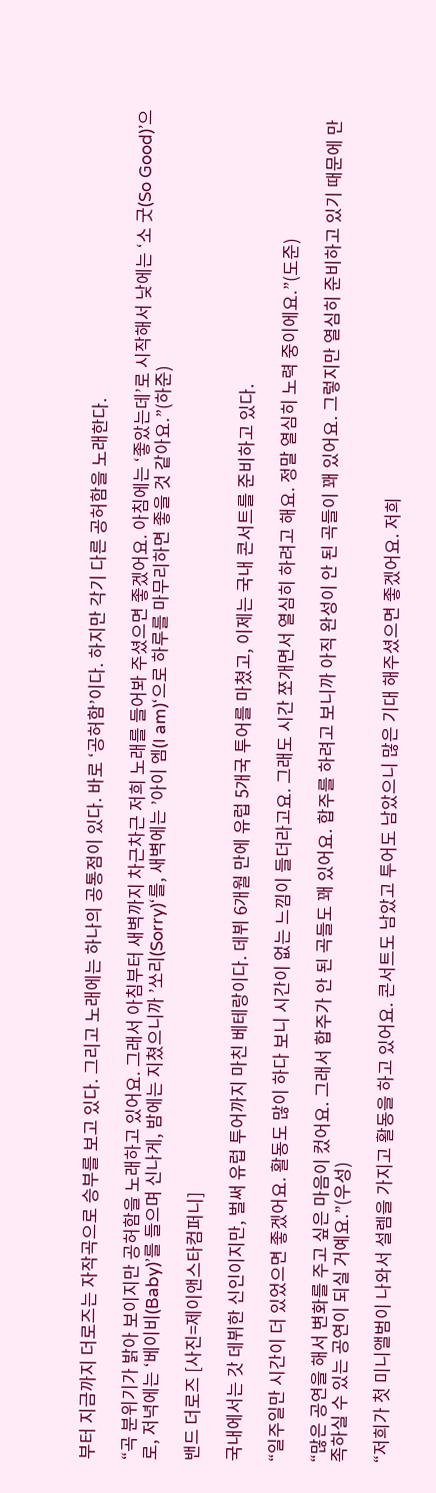부터 지금까지 더로즈는 자작곡으로 승부를 보고 있다. 그리고 노래에는 하나의 공통점이 있다. 바로 ‘공허함’이다. 하지만 각기 다른 공허함을 노래한다.

“곡 분위기가 밝아 보이지만 공허함을 노래하고 있어요. 그래서 아침부터 새벽까지 차근차근 저희 노래를 들어봐 주셨으면 좋겠어요. 아침에는 ‘좋았는데’로 시작해서 낮에는 ‘소 굿(So Good)’으로, 저녁에는 ‘베이비(Baby)’를 들으며 신나게, 밤에는 지쳤으니까 ’쏘리(Sorry)‘를, 새벽에는 ’아이 엠(I am)‘으로 하루를 마무리하면 좋을 것 같아요.”(하준)

밴드 더로즈 [사진=제이앤스타컴퍼니]

국내에서는 갓 데뷔한 신인이지만, 벌써 유럽 투어까지 마친 베테랑이다. 데뷔 6개월 만에 유럽 5개국 투어를 마쳤고, 이제는 국내 콘서트를 준비하고 있다.

“일주일만 시간이 더 있었으면 좋겠어요. 활동도 많이 하다 보니 시간이 없는 느낌이 들더라고요. 그래도 시간 쪼개면서 열심히 하려고 해요. 정말 열심히 노력 중이에요.”(도준)

“많은 공연을 해서 변화를 주고 싶은 마음이 컸어요. 그래서 합주가 안 된 곡들도 꽤 있어요. 합주를 하려고 보니까 아직 완성이 안 된 곡들이 꽤 있어요. 그렇지만 열심히 준비하고 있기 때문에 만족하실 수 있는 공연이 되실 거예요.”(우성)

“저희가 첫 미니앨범이 나와서 설렘을 가지고 활동을 하고 있어요. 콘서트도 남았고 투어도 남았으니 많은 기대 해주셨으면 좋겠어요. 저희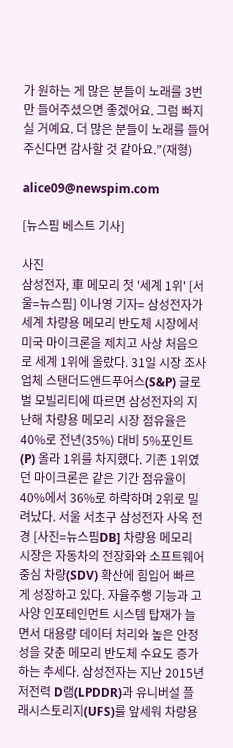가 원하는 게 많은 분들이 노래를 3번만 들어주셨으면 좋겠어요. 그럼 빠지실 거예요. 더 많은 분들이 노래를 들어주신다면 감사할 것 같아요.”(재형)

alice09@newspim.com

[뉴스핌 베스트 기사]

사진
삼성전자, 車 메모리 첫 '세계 1위' [서울=뉴스핌] 이나영 기자= 삼성전자가 세계 차량용 메모리 반도체 시장에서 미국 마이크론을 제치고 사상 처음으로 세계 1위에 올랐다. 31일 시장 조사업체 스탠더드앤드푸어스(S&P) 글로벌 모빌리티에 따르면 삼성전자의 지난해 차량용 메모리 시장 점유율은 40%로 전년(35%) 대비 5%포인트(P) 올라 1위를 차지했다. 기존 1위였던 마이크론은 같은 기간 점유율이 40%에서 36%로 하락하며 2위로 밀려났다. 서울 서초구 삼성전자 사옥 전경 [사진=뉴스핌DB] 차량용 메모리 시장은 자동차의 전장화와 소프트웨어 중심 차량(SDV) 확산에 힘입어 빠르게 성장하고 있다. 자율주행 기능과 고사양 인포테인먼트 시스템 탑재가 늘면서 대용량 데이터 처리와 높은 안정성을 갖춘 메모리 반도체 수요도 증가하는 추세다. 삼성전자는 지난 2015년 저전력 D램(LPDDR)과 유니버설 플래시스토리지(UFS)를 앞세워 차량용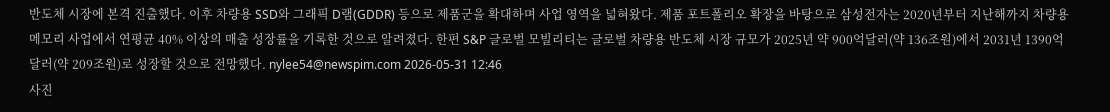반도체 시장에 본격 진출했다. 이후 차량용 SSD와 그래픽 D램(GDDR) 등으로 제품군을 확대하며 사업 영역을 넓혀왔다. 제품 포트폴리오 확장을 바탕으로 삼성전자는 2020년부터 지난해까지 차량용 메모리 사업에서 연평균 40% 이상의 매출 성장률을 기록한 것으로 알려졌다. 한편 S&P 글로벌 모빌리티는 글로벌 차량용 반도체 시장 규모가 2025년 약 900억달러(약 136조원)에서 2031년 1390억달러(약 209조원)로 성장할 것으로 전망했다. nylee54@newspim.com 2026-05-31 12:46
사진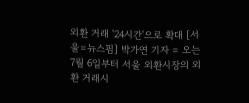외환 거래 '24시간'으로 확대 [서울=뉴스핌] 박가연 기자 = 오는 7월 6일부터 서울 외환시장의 외환 거래시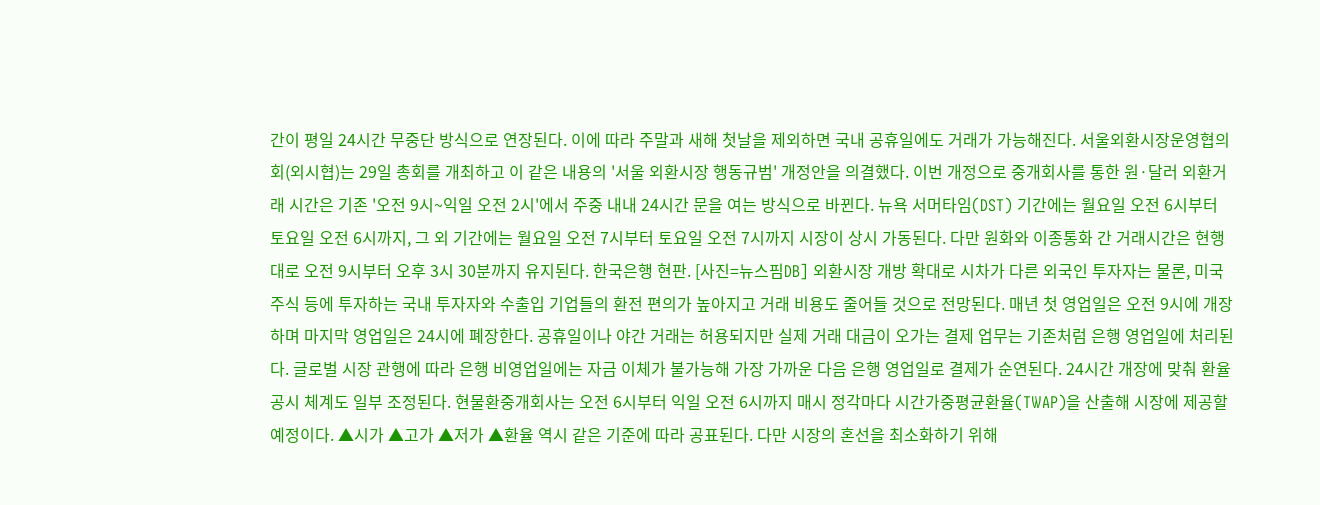간이 평일 24시간 무중단 방식으로 연장된다. 이에 따라 주말과 새해 첫날을 제외하면 국내 공휴일에도 거래가 가능해진다. 서울외환시장운영협의회(외시협)는 29일 총회를 개최하고 이 같은 내용의 '서울 외환시장 행동규범' 개정안을 의결했다. 이번 개정으로 중개회사를 통한 원·달러 외환거래 시간은 기존 '오전 9시~익일 오전 2시'에서 주중 내내 24시간 문을 여는 방식으로 바뀐다. 뉴욕 서머타임(DST) 기간에는 월요일 오전 6시부터 토요일 오전 6시까지, 그 외 기간에는 월요일 오전 7시부터 토요일 오전 7시까지 시장이 상시 가동된다. 다만 원화와 이종통화 간 거래시간은 현행대로 오전 9시부터 오후 3시 30분까지 유지된다. 한국은행 현판. [사진=뉴스핌DB] 외환시장 개방 확대로 시차가 다른 외국인 투자자는 물론, 미국 주식 등에 투자하는 국내 투자자와 수출입 기업들의 환전 편의가 높아지고 거래 비용도 줄어들 것으로 전망된다. 매년 첫 영업일은 오전 9시에 개장하며 마지막 영업일은 24시에 폐장한다. 공휴일이나 야간 거래는 허용되지만 실제 거래 대금이 오가는 결제 업무는 기존처럼 은행 영업일에 처리된다. 글로벌 시장 관행에 따라 은행 비영업일에는 자금 이체가 불가능해 가장 가까운 다음 은행 영업일로 결제가 순연된다. 24시간 개장에 맞춰 환율 공시 체계도 일부 조정된다. 현물환중개회사는 오전 6시부터 익일 오전 6시까지 매시 정각마다 시간가중평균환율(TWAP)을 산출해 시장에 제공할 예정이다. ▲시가 ▲고가 ▲저가 ▲환율 역시 같은 기준에 따라 공표된다. 다만 시장의 혼선을 최소화하기 위해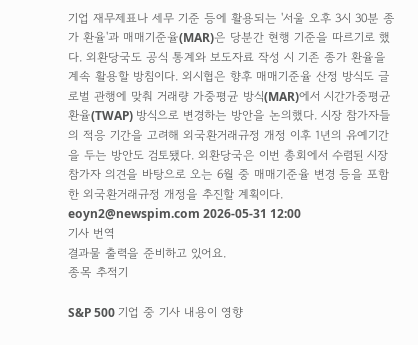기업 재무제표나 세무 기준 등에 활용되는 '서울 오후 3시 30분 종가 환율'과 매매기준율(MAR)은 당분간 현행 기준을 따르기로 했다. 외환당국도 공식 통계와 보도자료 작성 시 기존 종가 환율을 계속 활용할 방침이다. 외시협은 향후 매매기준율 산정 방식도 글로벌 관행에 맞춰 거래량 가중평균 방식(MAR)에서 시간가중평균환율(TWAP) 방식으로 변경하는 방안을 논의했다. 시장 참가자들의 적응 기간을 고려해 외국환거래규정 개정 이후 1년의 유예기간을 두는 방안도 검토됐다. 외환당국은 이번 총회에서 수렴된 시장 참가자 의견을 바탕으로 오는 6월 중 매매기준율 변경 등을 포함한 외국환거래규정 개정을 추진할 계획이다. eoyn2@newspim.com 2026-05-31 12:00
기사 번역
결과물 출력을 준비하고 있어요.
종목 추적기

S&P 500 기업 중 기사 내용이 영향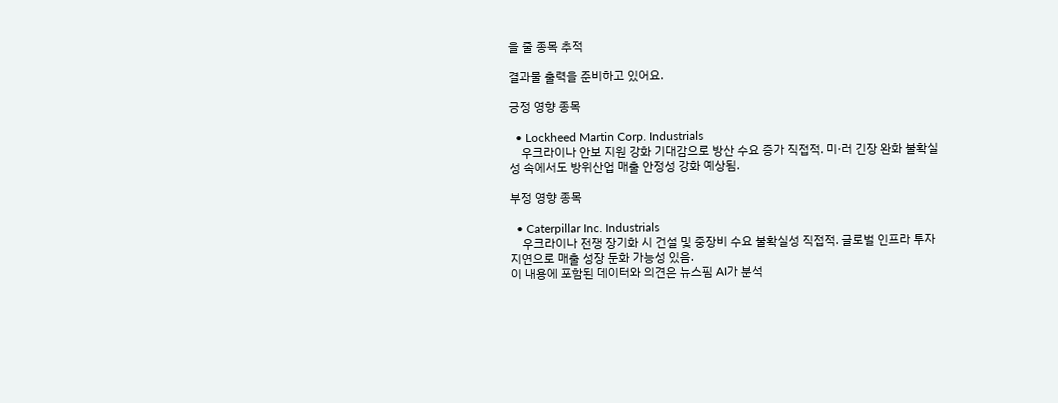을 줄 종목 추적

결과물 출력을 준비하고 있어요.

긍정 영향 종목

  • Lockheed Martin Corp. Industrials
    우크라이나 안보 지원 강화 기대감으로 방산 수요 증가 직접적. 미·러 긴장 완화 불확실성 속에서도 방위산업 매출 안정성 강화 예상됨.

부정 영향 종목

  • Caterpillar Inc. Industrials
    우크라이나 전쟁 장기화 시 건설 및 중장비 수요 불확실성 직접적. 글로벌 인프라 투자 지연으로 매출 성장 둔화 가능성 있음.
이 내용에 포함된 데이터와 의견은 뉴스핌 AI가 분석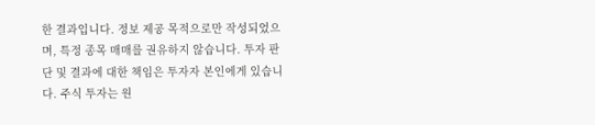한 결과입니다. 정보 제공 목적으로만 작성되었으며, 특정 종목 매매를 권유하지 않습니다. 투자 판단 및 결과에 대한 책임은 투자자 본인에게 있습니다. 주식 투자는 원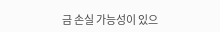금 손실 가능성이 있으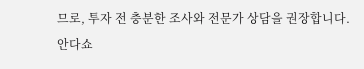므로, 투자 전 충분한 조사와 전문가 상담을 권장합니다.
안다쇼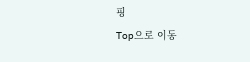핑
Top으로 이동